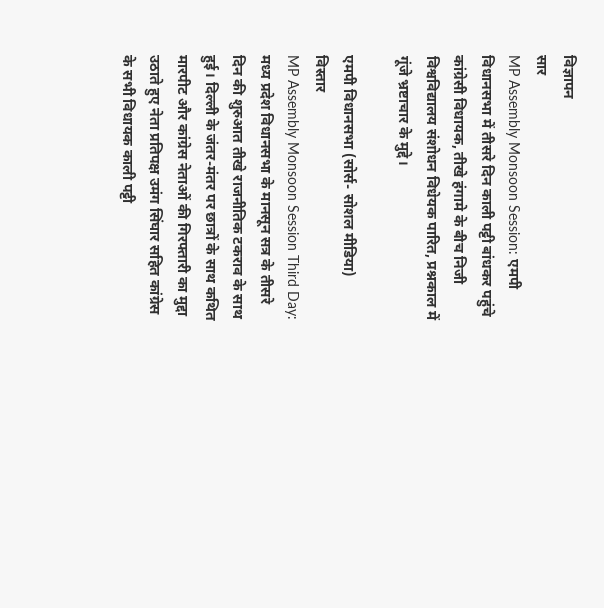विज्ञापन
सार
MP Assembly Monsoon Session: एमपी विधानसभा में तीसरे दिन काली पट्टी बांधकर पहुंचे कांग्रेसी विधायक, तीखे हंगामे के बीच निजी विश्वविद्यालय संशोधन विधेयक पारित, प्रश्नकाल में गूंजे भ्रष्टाचार के मुद्दे।

एमपी विधानसभा (सोर्स- सोशल मीडिया)
विस्तार
MP Assembly Monsoon Session Third Day: मध्य प्रदेश विधानसभा के मानसून सत्र के तीसरे दिन की शुरुआत तीखे राजनीतिक टकराव के साथ हुई। दिल्ली के जंतर-मंतर पर छात्रों के साथ कथित मारपीट और कांग्रेस नेताओं की गिरफ्तारी का मुद्दा उठाते हुए नेता प्रतिपक्ष उमंग सिंघार सहित कांग्रेस के सभी विधायक काली पट्टी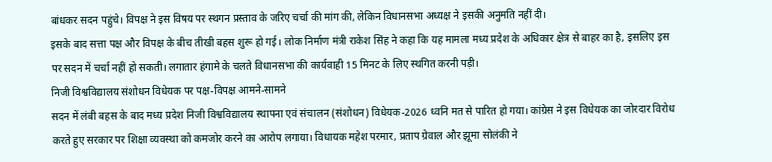बांधकर सदन पहुंचे। विपक्ष ने इस विषय पर स्थगन प्रस्ताव के जरिए चर्चा की मांग की, लेकिन विधानसभा अध्यक्ष ने इसकी अनुमति नहीं दी।
इसके बाद सत्ता पक्ष और विपक्ष के बीच तीखी बहस शुरू हो गई। लोक निर्माण मंत्री राकेश सिंह ने कहा कि यह मामला मध्य प्रदेश के अधिकार क्षेत्र से बाहर का है, इसलिए इस पर सदन में चर्चा नहीं हो सकती। लगातार हंगामे के चलते विधानसभा की कार्यवाही 15 मिनट के लिए स्थगित करनी पड़ी।
निजी विश्वविद्यालय संशोधन विधेयक पर पक्ष-विपक्ष आमने-सामने
सदन में लंबी बहस के बाद मध्य प्रदेश निजी विश्वविद्यालय स्थापना एवं संचालन (संशोधन) विधेयक-2026 ध्वनि मत से पारित हो गया। कांग्रेस ने इस विधेयक का जोरदार विरोध करते हुए सरकार पर शिक्षा व्यवस्था को कमजोर करने का आरोप लगाया। विधायक महेश परमार, प्रताप ग्रेवाल और झूमा सोलंकी ने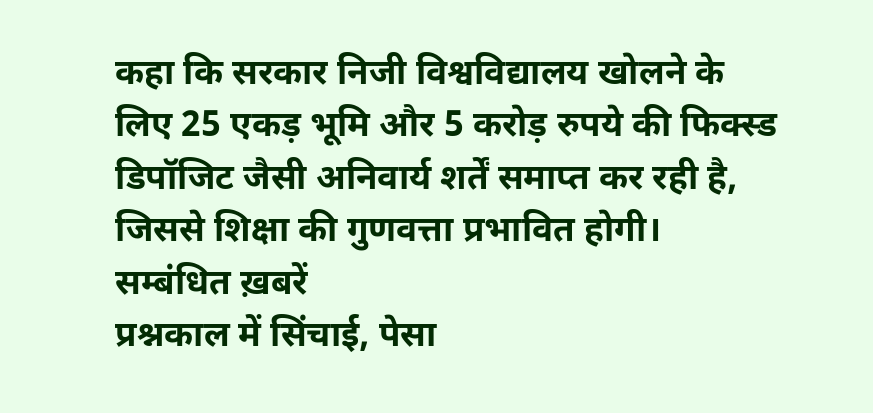कहा कि सरकार निजी विश्वविद्यालय खोलने के लिए 25 एकड़ भूमि और 5 करोड़ रुपये की फिक्स्ड डिपॉजिट जैसी अनिवार्य शर्तें समाप्त कर रही है, जिससे शिक्षा की गुणवत्ता प्रभावित होगी।
सम्बंधित ख़बरें
प्रश्नकाल में सिंचाई, पेसा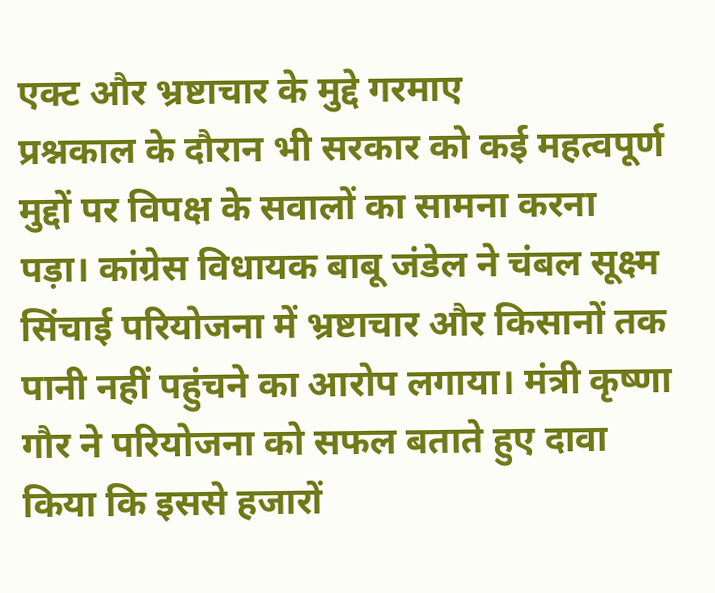एक्ट और भ्रष्टाचार के मुद्दे गरमाए
प्रश्नकाल के दौरान भी सरकार को कई महत्वपूर्ण मुद्दों पर विपक्ष के सवालों का सामना करना पड़ा। कांग्रेस विधायक बाबू जंडेल ने चंबल सूक्ष्म सिंचाई परियोजना में भ्रष्टाचार और किसानों तक पानी नहीं पहुंचने का आरोप लगाया। मंत्री कृष्णा गौर ने परियोजना को सफल बताते हुए दावा किया कि इससे हजारों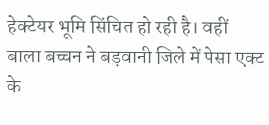हेक्टेयर भूमि सिंचित हो रही है। वहीं बाला बच्चन ने बड़वानी जिले में पेसा एक्ट के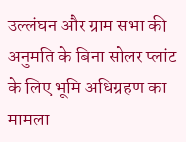उल्लंघन और ग्राम सभा की अनुमति के बिना सोलर प्लांट के लिए भूमि अधिग्रहण का मामला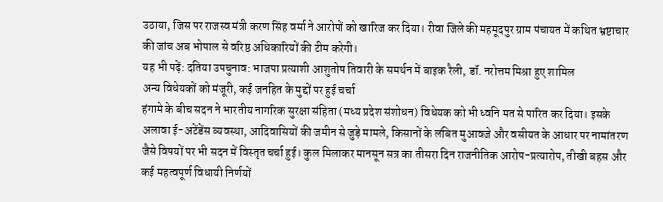उठाया, जिस पर राजस्व मंत्री करण सिंह वर्मा ने आरोपों को खारिज कर दिया। रीवा जिले की महमूदपुर ग्राम पंचायत में कथित भ्रष्टाचार की जांच अब भोपाल से वरिष्ठ अधिकारियों की टीम करेगी।
यह भी पढ़ें: दतिया उपचुनाव: भाजपा प्रत्याशी आशुतोष तिवारी के समर्थन में बाइक रैली, डॉ. नरोत्तम मिश्रा हुए शामिल
अन्य विधेयकों को मंजूरी, कई जनहित के मुद्दों पर हुई चर्चा
हंगामे के बीच सदन ने भारतीय नागरिक सुरक्षा संहिता (मध्य प्रदेश संशोधन) विधेयक को भी ध्वनि मत से पारित कर दिया। इसके अलावा ई-अटेंडेंस व्यवस्था, आदिवासियों की जमीन से जुड़े मामले, किसानों के लंबित मुआवजे और वसीयत के आधार पर नामांतरण जैसे विषयों पर भी सदन में विस्तृत चर्चा हुई। कुल मिलाकर मानसून सत्र का तीसरा दिन राजनीतिक आरोप-प्रत्यारोप, तीखी बहस और कई महत्वपूर्ण विधायी निर्णयों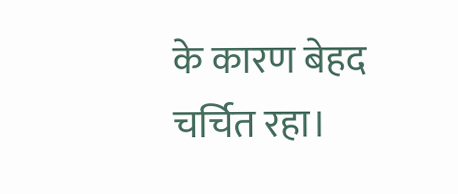के कारण बेहद चर्चित रहा।